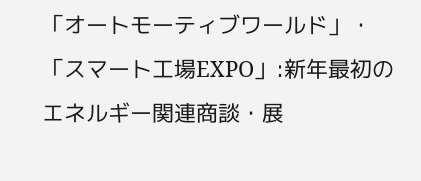「オートモーティブワールド」・「スマート工場EXPO」:新年最初のエネルギー関連商談・展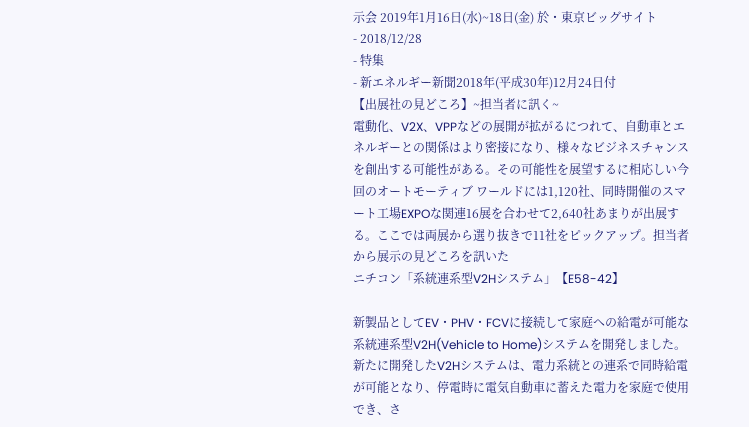示会 2019年1月16日(水)~18日(金) 於・東京ビッグサイト
- 2018/12/28
- 特集
- 新エネルギー新聞2018年(平成30年)12月24日付
【出展社の見どころ】~担当者に訊く~
電動化、V2X、VPPなどの展開が拡がるにつれて、自動車とエネルギーとの関係はより密接になり、様々なビジネスチャンスを創出する可能性がある。その可能性を展望するに相応しい今回のオートモーティブ ワールドには1,120社、同時開催のスマート工場EXPOな関連16展を合わせて2,640社あまりが出展する。ここでは両展から選り抜きで11社をピックアップ。担当者から展示の見どころを訊いた
ニチコン「系統連系型V2Hシステム」【E58-42】

新製品としてEV・PHV・FCVに接続して家庭への給電が可能な系統連系型V2H(Vehicle to Home)システムを開発しました。新たに開発したV2Hシステムは、電力系統との連系で同時給電が可能となり、停電時に電気自動車に蓄えた電力を家庭で使用でき、さ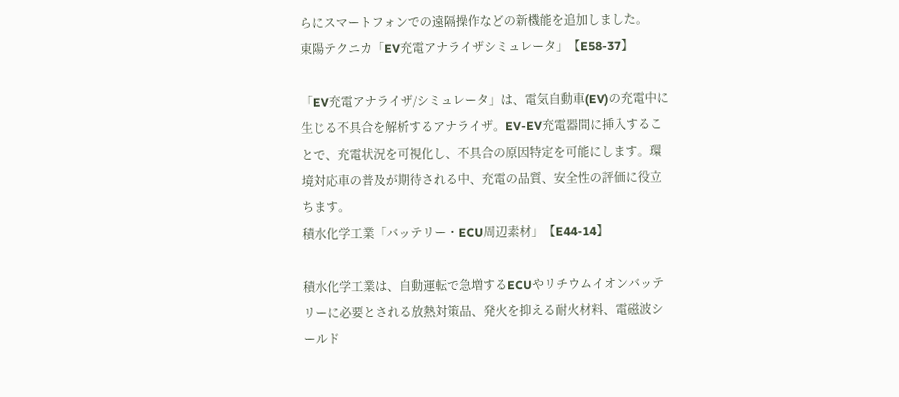らにスマートフォンでの遠隔操作などの新機能を追加しました。
東陽テクニカ「EV充電アナライザシミュレータ」【E58-37】

「EV充電アナライザ/シミュレータ」は、電気自動車(EV)の充電中に生じる不具合を解析するアナライザ。EV-EV充電器間に挿入することで、充電状況を可視化し、不具合の原因特定を可能にします。環境対応車の普及が期待される中、充電の品質、安全性の評価に役立ちます。
積水化学工業「バッテリー・ECU周辺素材」【E44-14】

積水化学工業は、自動運転で急増するECUやリチウムイオンバッテリーに必要とされる放熱対策品、発火を抑える耐火材料、電磁波シールド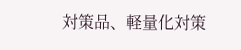対策品、軽量化対策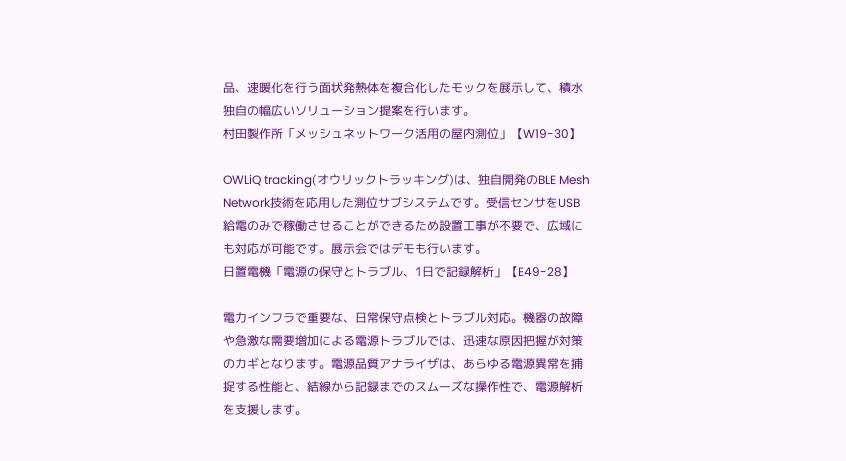品、速暖化を行う面状発熱体を複合化したモックを展示して、積水独自の幅広いソリューション提案を行います。
村田製作所「メッシュネットワーク活用の屋内測位」【W19-30】

OWLiQ tracking(オウリックトラッキング)は、独自開発のBLE Mesh Network技術を応用した測位サブシステムです。受信センサをUSB給電のみで稼働させることができるため設置工事が不要で、広域にも対応が可能です。展示会ではデモも行います。
日置電機「電源の保守とトラブル、1日で記録解析」【E49-28】

電力インフラで重要な、日常保守点検とトラブル対応。機器の故障や急激な需要増加による電源トラブルでは、迅速な原因把握が対策のカギとなります。電源品質アナライザは、あらゆる電源異常を捕捉する性能と、結線から記録までのスムーズな操作性で、電源解析を支援します。